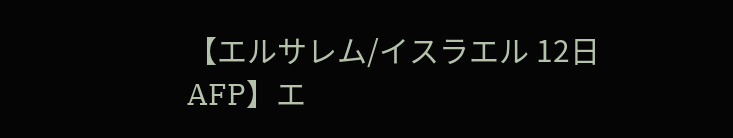【エルサレム/イスラエル 12日 AFP】エ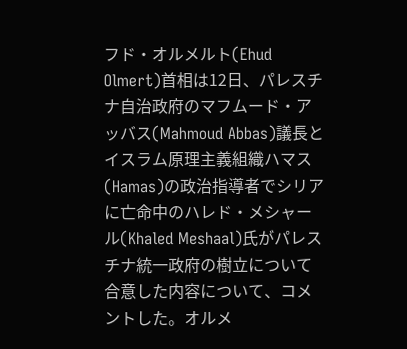フド・オルメルト(Ehud Olmert)首相は12日、パレスチナ自治政府のマフムード・アッバス(Mahmoud Abbas)議長とイスラム原理主義組織ハマス(Hamas)の政治指導者でシリアに亡命中のハレド・メシャール(Khaled Meshaal)氏がパレスチナ統一政府の樹立について合意した内容について、コメントした。オルメ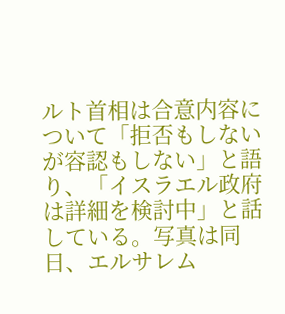ルト首相は合意内容について「拒否もしないが容認もしない」と語り、「イスラエル政府は詳細を検討中」と話している。写真は同日、エルサレム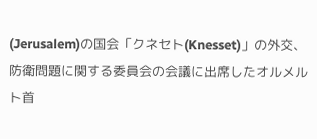(Jerusalem)の国会「クネセト(Knesset)」の外交、防衛問題に関する委員会の会議に出席したオルメルト首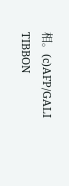相。(c)AFP/GALI TIBBON